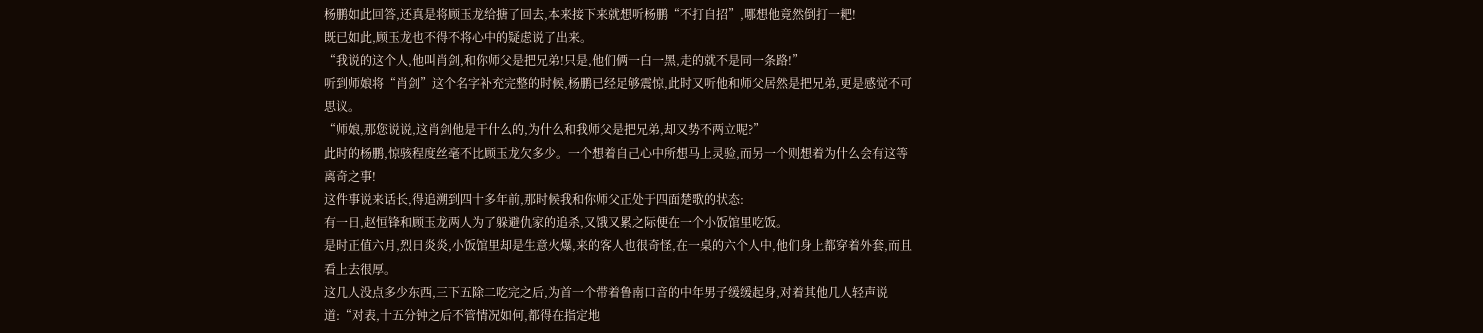杨鹏如此回答,还真是将顾玉龙给搪了回去,本来接下来就想听杨鹏“不打自招”,哪想他竟然倒打一耙!
既已如此,顾玉龙也不得不将心中的疑虑说了出来。
“我说的这个人,他叫肖剑,和你师父是把兄弟!只是,他们俩一白一黑,走的就不是同一条路!”
听到师娘将“肖剑”这个名字补充完整的时候,杨鹏已经足够震惊,此时又听他和师父居然是把兄弟,更是感觉不可思议。
“师娘,那您说说,这肖剑他是干什么的,为什么和我师父是把兄弟,却又势不两立呢?”
此时的杨鹏,惊骇程度丝毫不比顾玉龙欠多少。一个想着自己心中所想马上灵验,而另一个则想着为什么会有这等离奇之事!
这件事说来话长,得追溯到四十多年前,那时候我和你师父正处于四面楚歌的状态:
有一日,赵恒锋和顾玉龙两人为了躲避仇家的追杀,又饿又累之际便在一个小饭馆里吃饭。
是时正值六月,烈日炎炎,小饭馆里却是生意火爆,来的客人也很奇怪,在一桌的六个人中,他们身上都穿着外套,而且看上去很厚。
这几人没点多少东西,三下五除二吃完之后,为首一个带着鲁南口音的中年男子缓缓起身,对着其他几人轻声说道:“对表,十五分钟之后不管情况如何,都得在指定地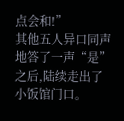点会和!”
其他五人异口同声地答了一声“是”之后,陆续走出了小饭馆门口。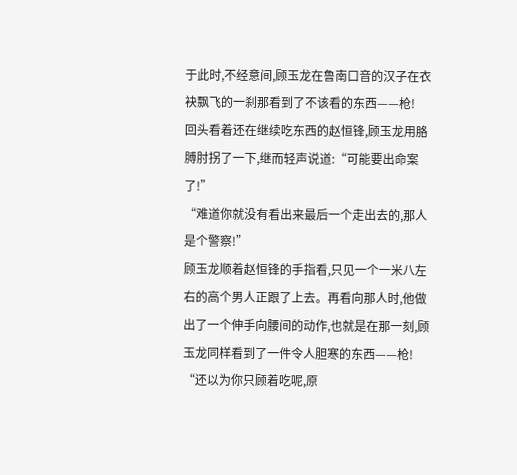于此时,不经意间,顾玉龙在鲁南口音的汉子在衣袂飘飞的一刹那看到了不该看的东西——枪!
回头看着还在继续吃东西的赵恒锋,顾玉龙用胳膊肘拐了一下,继而轻声说道:“可能要出命案了!”
“难道你就没有看出来最后一个走出去的,那人是个警察!”
顾玉龙顺着赵恒锋的手指看,只见一个一米八左右的高个男人正跟了上去。再看向那人时,他做出了一个伸手向腰间的动作,也就是在那一刻,顾玉龙同样看到了一件令人胆寒的东西——枪!
“还以为你只顾着吃呢,原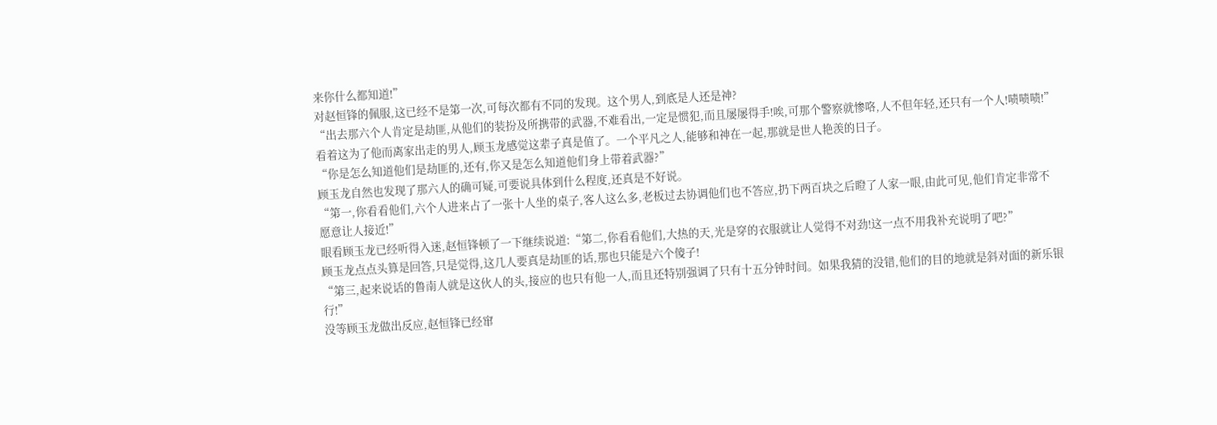来你什么都知道!”
对赵恒锋的佩服,这已经不是第一次,可每次都有不同的发现。这个男人,到底是人还是神?
“出去那六个人肯定是劫匪,从他们的装扮及所携带的武器,不难看出,一定是惯犯,而且屡屡得手!唉,可那个警察就惨咯,人不但年轻,还只有一个人!啧啧啧!”
看着这为了他而离家出走的男人,顾玉龙感觉这辈子真是值了。一个平凡之人,能够和神在一起,那就是世人艳羡的日子。
“你是怎么知道他们是劫匪的,还有,你又是怎么知道他们身上带着武器?”
顾玉龙自然也发现了那六人的确可疑,可要说具体到什么程度,还真是不好说。
“第一,你看看他们,六个人进来占了一张十人坐的桌子,客人这么多,老板过去协调他们也不答应,扔下两百块之后瞪了人家一眼,由此可见,他们肯定非常不愿意让人接近!”
眼看顾玉龙已经听得入迷,赵恒锋顿了一下继续说道:“第二,你看看他们,大热的天,光是穿的衣服就让人觉得不对劲!这一点不用我补充说明了吧?”
顾玉龙点点头算是回答,只是觉得,这几人要真是劫匪的话,那也只能是六个傻子!
“第三,起来说话的鲁南人就是这伙人的头,接应的也只有他一人,而且还特别强调了只有十五分钟时间。如果我猜的没错,他们的目的地就是斜对面的新乐银行!”
没等顾玉龙做出反应,赵恒锋已经窜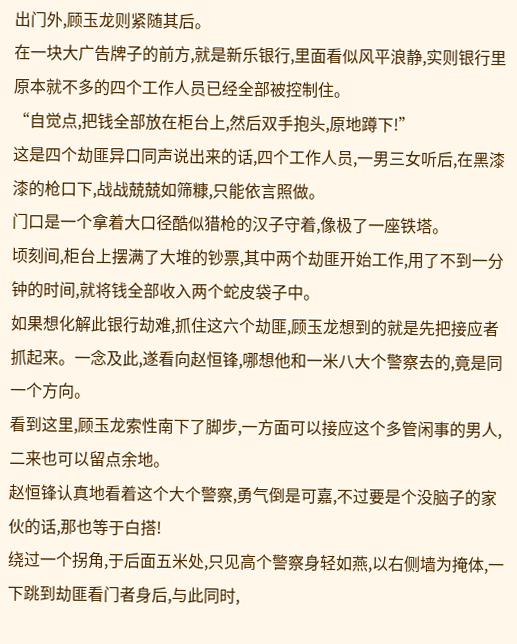出门外,顾玉龙则紧随其后。
在一块大广告牌子的前方,就是新乐银行,里面看似风平浪静,实则银行里原本就不多的四个工作人员已经全部被控制住。
“自觉点,把钱全部放在柜台上,然后双手抱头,原地蹲下!”
这是四个劫匪异口同声说出来的话,四个工作人员,一男三女听后,在黑漆漆的枪口下,战战兢兢如筛糠,只能依言照做。
门口是一个拿着大口径酷似猎枪的汉子守着,像极了一座铁塔。
顷刻间,柜台上摆满了大堆的钞票,其中两个劫匪开始工作,用了不到一分钟的时间,就将钱全部收入两个蛇皮袋子中。
如果想化解此银行劫难,抓住这六个劫匪,顾玉龙想到的就是先把接应者抓起来。一念及此,遂看向赵恒锋,哪想他和一米八大个警察去的,竟是同一个方向。
看到这里,顾玉龙索性南下了脚步,一方面可以接应这个多管闲事的男人,二来也可以留点余地。
赵恒锋认真地看着这个大个警察,勇气倒是可嘉,不过要是个没脑子的家伙的话,那也等于白搭!
绕过一个拐角,于后面五米处,只见高个警察身轻如燕,以右侧墙为掩体,一下跳到劫匪看门者身后,与此同时,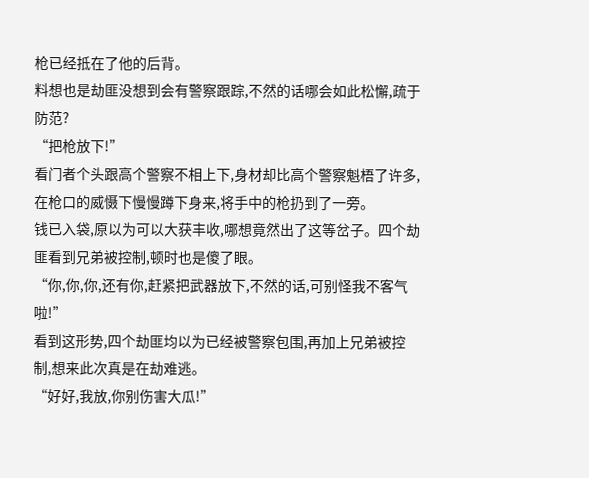枪已经抵在了他的后背。
料想也是劫匪没想到会有警察跟踪,不然的话哪会如此松懈,疏于防范?
“把枪放下!”
看门者个头跟高个警察不相上下,身材却比高个警察魁梧了许多,在枪口的威慑下慢慢蹲下身来,将手中的枪扔到了一旁。
钱已入袋,原以为可以大获丰收,哪想竟然出了这等岔子。四个劫匪看到兄弟被控制,顿时也是傻了眼。
“你,你,你,还有你,赶紧把武器放下,不然的话,可别怪我不客气啦!”
看到这形势,四个劫匪均以为已经被警察包围,再加上兄弟被控制,想来此次真是在劫难逃。
“好好,我放,你别伤害大瓜!”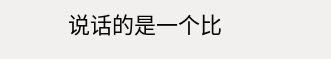说话的是一个比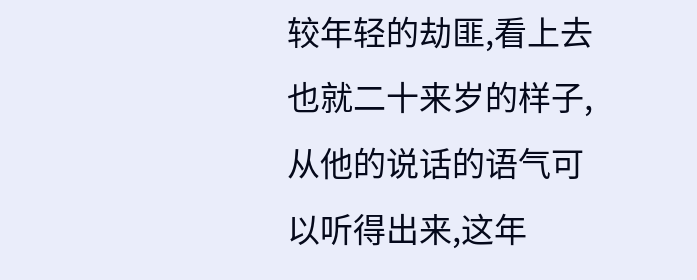较年轻的劫匪,看上去也就二十来岁的样子,从他的说话的语气可以听得出来,这年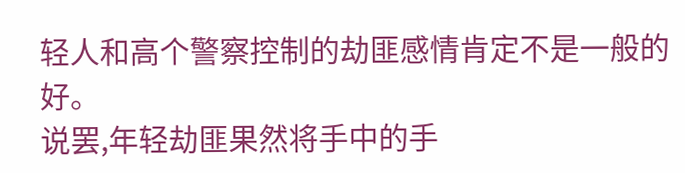轻人和高个警察控制的劫匪感情肯定不是一般的好。
说罢,年轻劫匪果然将手中的手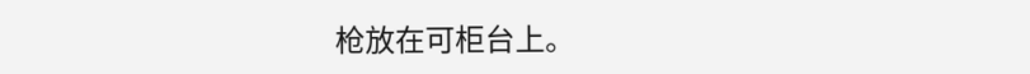枪放在可柜台上。